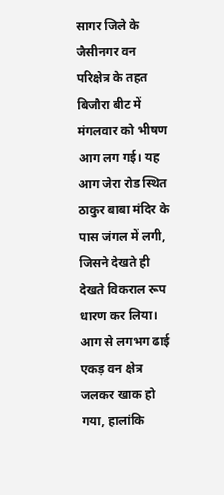सागर जिले के जैसीनगर वन परिक्षेत्र के तहत बिजौरा बीट में मंगलवार को भीषण आग लग गई। यह आग जेरा रोड स्थित ठाकुर बाबा मंदिर के पास जंगल में लगी, जिसने देखते ही देखते विकराल रूप धारण कर लिया। आग से लगभग ढाई एकड़ वन क्षेत्र जलकर खाक हो गया, हालांकि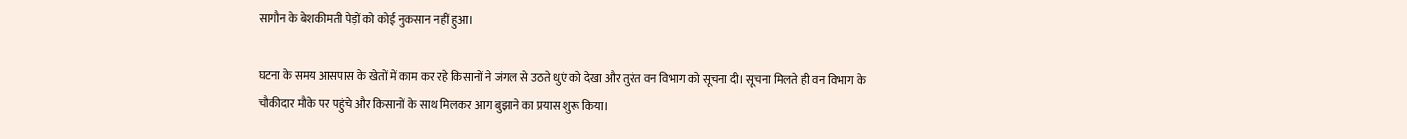सागौन के बेशकीमती पेड़ों को कोई नुकसान नहीं हुआ।

घटना के समय आसपास के खेतों में काम कर रहे किसानों ने जंगल से उठते धुएं को देखा और तुरंत वन विभाग को सूचना दी। सूचना मिलते ही वन विभाग के चौकीदार मौके पर पहुंचे और किसानों के साथ मिलकर आग बुझाने का प्रयास शुरू किया।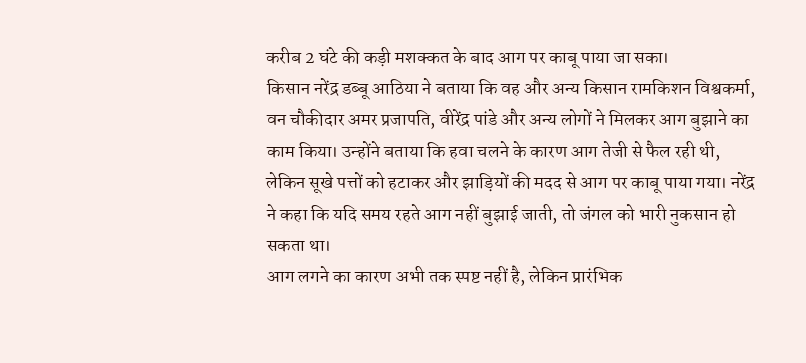करीब 2 घंटे की कड़ी मशक्कत के बाद आग पर काबू पाया जा सका।
किसान नरेंद्र डब्बू आठिया ने बताया कि वह और अन्य किसान रामकिशन विश्वकर्मा, वन चौकीदार अमर प्रजापति, वीरेंद्र पांडे और अन्य लोगों ने मिलकर आग बुझाने का काम किया। उन्होंने बताया कि हवा चलने के कारण आग तेजी से फैल रही थी, लेकिन सूखे पत्तों को हटाकर और झाड़ियों की मदद से आग पर काबू पाया गया। नरेंद्र ने कहा कि यदि समय रहते आग नहीं बुझाई जाती, तो जंगल को भारी नुकसान हो सकता था।
आग लगने का कारण अभी तक स्पष्ट नहीं है, लेकिन प्रारंभिक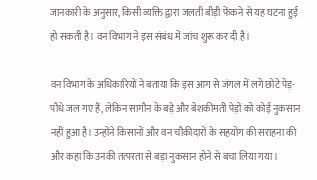जानकारी के अनुसार, किसी व्यक्ति द्वारा जलती बीड़ी फेंकने से यह घटना हुई हो सकती है। वन विभाग ने इस संबंध में जांच शुरू कर दी है।

वन विभाग के अधिकारियों ने बताया कि इस आग से जंगल में लगे छोटे पेड़-पौधे जल गए हैं, लेकिन सागौन के बड़े और बेशकीमती पेड़ों को कोई नुकसान नहीं हुआ है। उन्होंने किसानों और वन चौकीदारों के सहयोग की सराहना की और कहा कि उनकी तत्परता से बड़ा नुकसान होने से बचा लिया गया।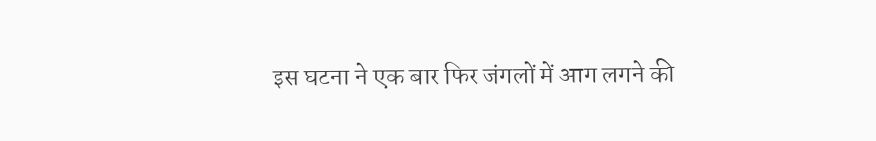इस घटना ने एक बार फिर जंगलों में आग लगने की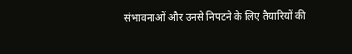संभावनाओं और उनसे निपटने के लिए तैयारियों की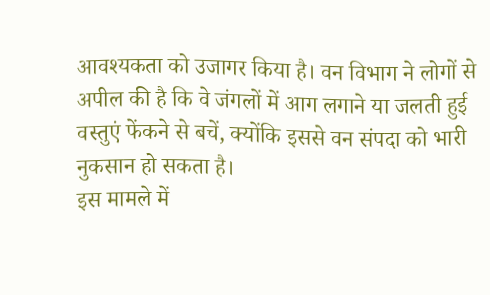आवश्यकता को उजागर किया है। वन विभाग ने लोगों से अपील की है कि वे जंगलों में आग लगाने या जलती हुई वस्तुएं फेंकने से बचें, क्योंकि इससे वन संपदा को भारी नुकसान हो सकता है।
इस मामले में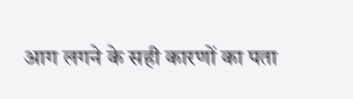आग लगने के सही कारणों का पता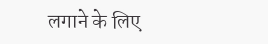लगाने के लिए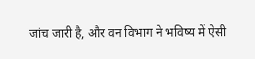जांच जारी है, और वन विभाग ने भविष्य में ऐसी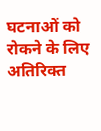घटनाओं को रोकने के लिए अतिरिक्त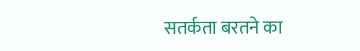सतर्कता बरतने का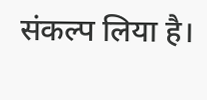संकल्प लिया है।